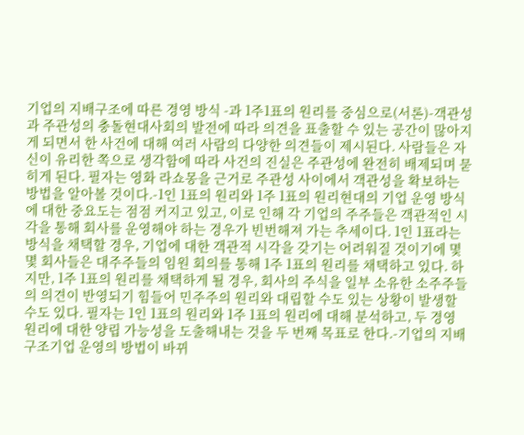기업의 지배구조에 따른 경영 방식 -과 1주1표의 원리를 중심으로(서론)-객관성과 주관성의 충돌현대사회의 발전에 따라 의견을 표출할 수 있는 공간이 많아지게 되면서 한 사건에 대해 여러 사람의 다양한 의견들이 제시된다. 사람들은 자신이 유리한 쪽으로 생각함에 따라 사건의 진실은 주관성에 완전히 배제되며 묻히게 된다. 필자는 영화 라쇼몽을 근거로 주관성 사이에서 객관성을 확보하는 방법을 알아볼 것이다.-1인 1표의 원리와 1주 1표의 원리현대의 기업 운영 방식에 대한 중요도는 점점 커지고 있고, 이로 인해 각 기업의 주주들은 객관적인 시각을 통해 회사를 운영해야 하는 경우가 빈번해져 가는 추세이다. 1인 1표라는 방식을 채택할 경우, 기업에 대한 객관적 시각을 갖기는 어려워질 것이기에 몇몇 회사들은 대주주들의 임원 회의를 통해 1주 1표의 원리를 채택하고 있다. 하지만, 1주 1표의 원리를 채택하게 될 경우, 회사의 주식을 일부 소유한 소주주들의 의견이 반영되기 힘들어 민주주의 원리와 대립할 수도 있는 상황이 발생할 수도 있다. 필자는 1인 1표의 원리와 1주 1표의 원리에 대해 분석하고, 두 경영 원리에 대한 양립 가능성을 도출해내는 것을 두 번째 목표로 한다.-기업의 지배구조기업 운영의 방법이 바뀌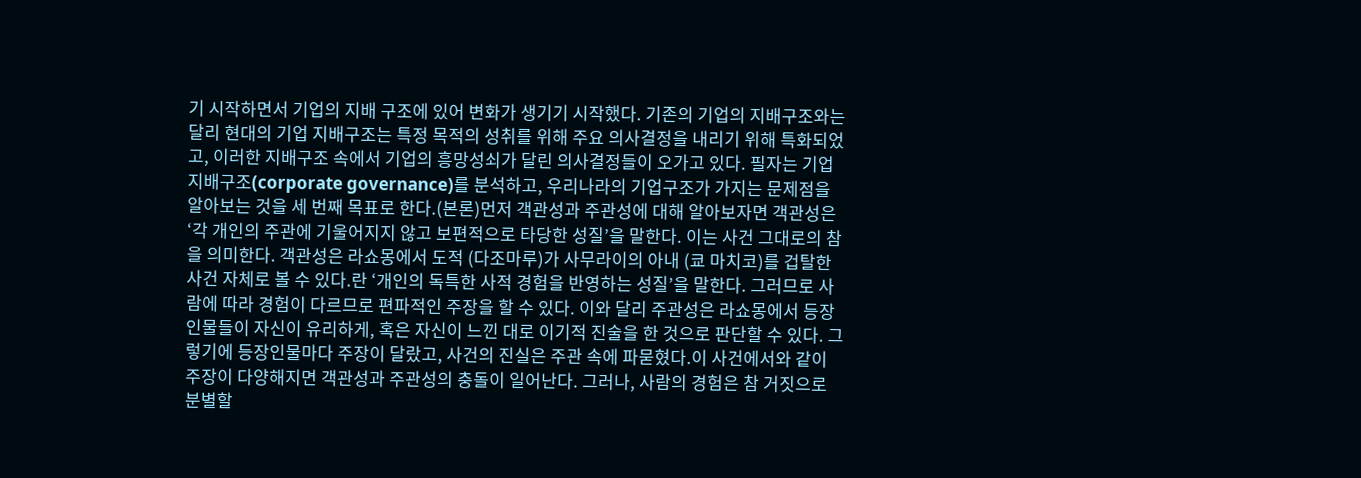기 시작하면서 기업의 지배 구조에 있어 변화가 생기기 시작했다. 기존의 기업의 지배구조와는 달리 현대의 기업 지배구조는 특정 목적의 성취를 위해 주요 의사결정을 내리기 위해 특화되었고, 이러한 지배구조 속에서 기업의 흥망성쇠가 달린 의사결정들이 오가고 있다. 필자는 기업 지배구조(corporate governance)를 분석하고, 우리나라의 기업구조가 가지는 문제점을 알아보는 것을 세 번째 목표로 한다.(본론)먼저 객관성과 주관성에 대해 알아보자면 객관성은 ‘각 개인의 주관에 기울어지지 않고 보편적으로 타당한 성질’을 말한다. 이는 사건 그대로의 참을 의미한다. 객관성은 라쇼몽에서 도적 (다조마루)가 사무라이의 아내 (쿄 마치코)를 겁탈한 사건 자체로 볼 수 있다.란 ‘개인의 독특한 사적 경험을 반영하는 성질’을 말한다. 그러므로 사람에 따라 경험이 다르므로 편파적인 주장을 할 수 있다. 이와 달리 주관성은 라쇼몽에서 등장인물들이 자신이 유리하게, 혹은 자신이 느낀 대로 이기적 진술을 한 것으로 판단할 수 있다. 그렇기에 등장인물마다 주장이 달랐고, 사건의 진실은 주관 속에 파묻혔다.이 사건에서와 같이 주장이 다양해지면 객관성과 주관성의 충돌이 일어난다. 그러나, 사람의 경험은 참 거짓으로 분별할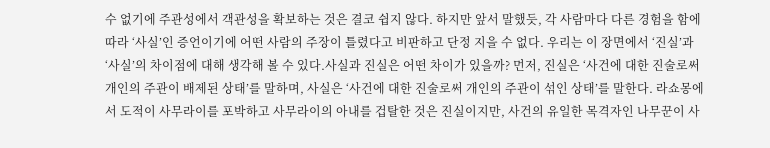수 없기에 주관성에서 객관성을 확보하는 것은 결코 쉽지 않다. 하지만 앞서 말했듯, 각 사람마다 다른 경험을 함에 따라 ‘사실’인 증언이기에 어떤 사람의 주장이 틀렸다고 비판하고 단정 지을 수 없다. 우리는 이 장면에서 ‘진실’과 ‘사실’의 차이점에 대해 생각해 볼 수 있다.사실과 진실은 어떤 차이가 있을까? 먼저, 진실은 ‘사건에 대한 진술로써 개인의 주관이 배제된 상태’를 말하며, 사실은 ‘사건에 대한 진술로써 개인의 주관이 섞인 상태’를 말한다. 라쇼몽에서 도적이 사무라이를 포박하고 사무라이의 아내를 겁탈한 것은 진실이지만, 사건의 유일한 목격자인 나무꾼이 사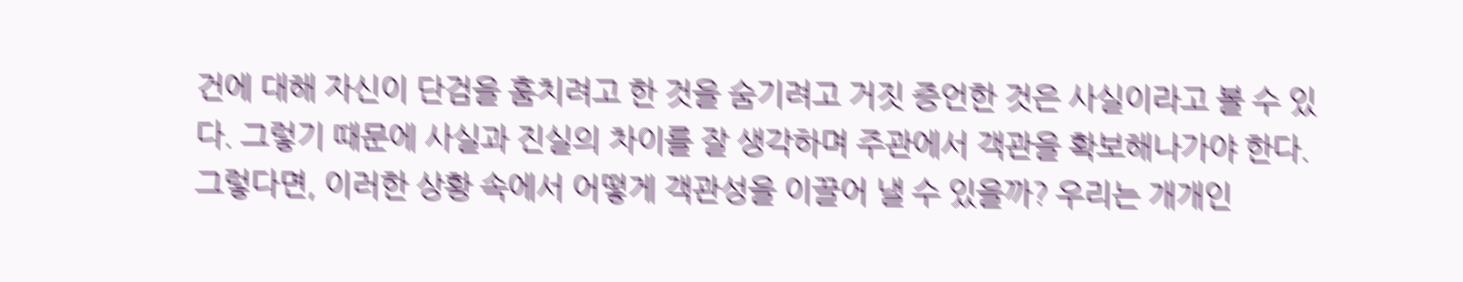건에 대해 자신이 단검을 훔치려고 한 것을 숨기려고 거짓 증언한 것은 사실이라고 볼 수 있다. 그렇기 때문에 사실과 진실의 차이를 잘 생각하며 주관에서 객관을 확보해나가야 한다.그렇다면, 이러한 상황 속에서 어떻게 객관성을 이끌어 낼 수 있을까? 우리는 개개인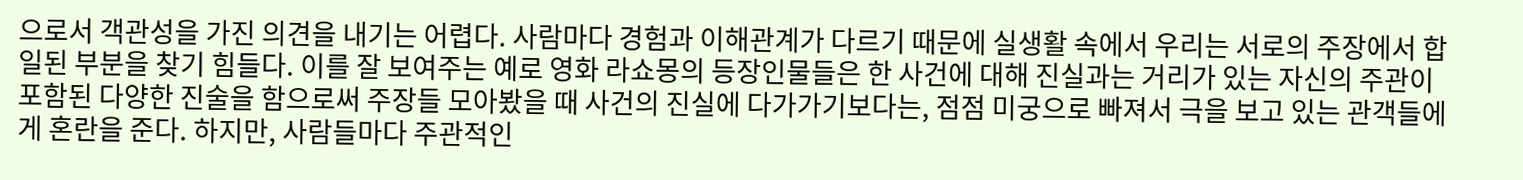으로서 객관성을 가진 의견을 내기는 어렵다. 사람마다 경험과 이해관계가 다르기 때문에 실생활 속에서 우리는 서로의 주장에서 합일된 부분을 찾기 힘들다. 이를 잘 보여주는 예로 영화 라쇼몽의 등장인물들은 한 사건에 대해 진실과는 거리가 있는 자신의 주관이 포함된 다양한 진술을 함으로써 주장들 모아봤을 때 사건의 진실에 다가가기보다는, 점점 미궁으로 빠져서 극을 보고 있는 관객들에게 혼란을 준다. 하지만, 사람들마다 주관적인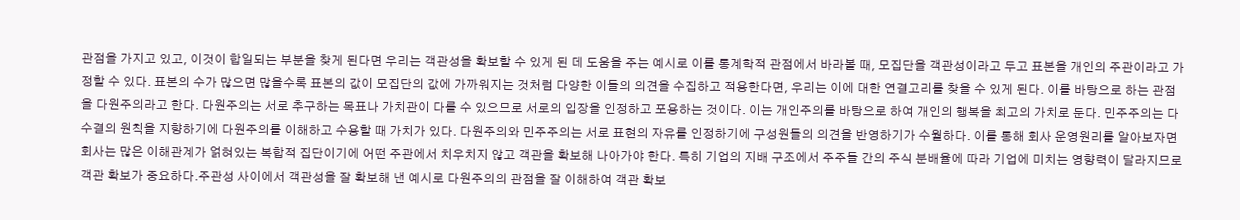관점을 가지고 있고, 이것이 합일되는 부분을 찾게 된다면 우리는 객관성을 확보할 수 있게 된 데 도움을 주는 예시로 이를 통계학적 관점에서 바라볼 때, 모집단을 객관성이라고 두고 표본을 개인의 주관이라고 가정할 수 있다. 표본의 수가 많으면 많을수록 표본의 값이 모집단의 값에 가까워지는 것처럼 다양한 이들의 의견을 수집하고 적용한다면, 우리는 이에 대한 연결고리를 찾을 수 있게 된다. 이를 바탕으로 하는 관점을 다원주의라고 한다. 다원주의는 서로 추구하는 목표나 가치관이 다를 수 있으므로 서로의 입장을 인정하고 포용하는 것이다. 이는 개인주의를 바탕으로 하여 개인의 행복을 최고의 가치로 둔다. 민주주의는 다수결의 원칙을 지향하기에 다원주의를 이해하고 수용할 때 가치가 있다. 다원주의와 민주주의는 서로 표현의 자유를 인정하기에 구성원들의 의견을 반영하기가 수월하다. 이를 통해 회사 운영원리를 알아보자면 회사는 많은 이해관계가 얽혀있는 복합적 집단이기에 어떤 주관에서 치우치지 않고 객관을 확보해 나아가야 한다. 특히 기업의 지배 구조에서 주주들 간의 주식 분배율에 따라 기업에 미치는 영향력이 달라지므로 객관 확보가 중요하다.주관성 사이에서 객관성을 잘 확보해 낸 예시로 다원주의의 관점을 잘 이해하여 객관 확보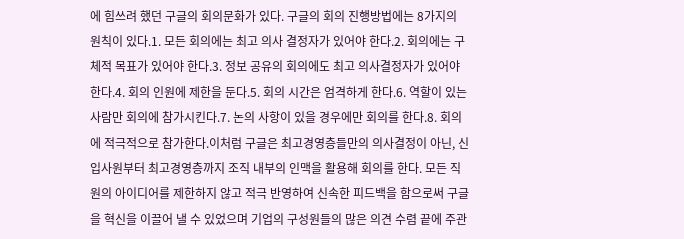에 힘쓰려 했던 구글의 회의문화가 있다. 구글의 회의 진행방법에는 8가지의 원칙이 있다.1. 모든 회의에는 최고 의사 결정자가 있어야 한다.2. 회의에는 구체적 목표가 있어야 한다.3. 정보 공유의 회의에도 최고 의사결정자가 있어야 한다.4. 회의 인원에 제한을 둔다.5. 회의 시간은 엄격하게 한다.6. 역할이 있는 사람만 회의에 참가시킨다.7. 논의 사항이 있을 경우에만 회의를 한다.8. 회의에 적극적으로 참가한다.이처럼 구글은 최고경영층들만의 의사결정이 아닌, 신입사원부터 최고경영층까지 조직 내부의 인맥을 활용해 회의를 한다. 모든 직원의 아이디어를 제한하지 않고 적극 반영하여 신속한 피드백을 함으로써 구글을 혁신을 이끌어 낼 수 있었으며 기업의 구성원들의 많은 의견 수렴 끝에 주관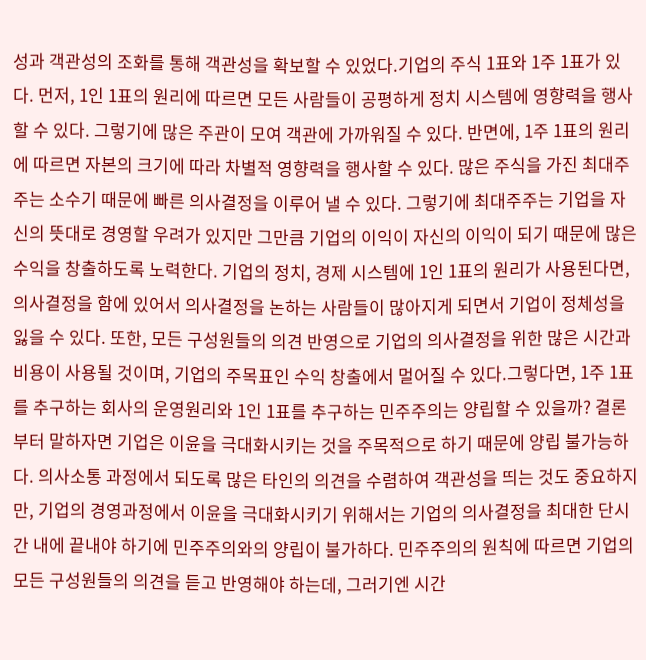성과 객관성의 조화를 통해 객관성을 확보할 수 있었다.기업의 주식 1표와 1주 1표가 있다. 먼저, 1인 1표의 원리에 따르면 모든 사람들이 공평하게 정치 시스템에 영향력을 행사할 수 있다. 그렇기에 많은 주관이 모여 객관에 가까워질 수 있다. 반면에, 1주 1표의 원리에 따르면 자본의 크기에 따라 차별적 영향력을 행사할 수 있다. 많은 주식을 가진 최대주주는 소수기 때문에 빠른 의사결정을 이루어 낼 수 있다. 그렇기에 최대주주는 기업을 자신의 뜻대로 경영할 우려가 있지만 그만큼 기업의 이익이 자신의 이익이 되기 때문에 많은 수익을 창출하도록 노력한다. 기업의 정치, 경제 시스템에 1인 1표의 원리가 사용된다면, 의사결정을 함에 있어서 의사결정을 논하는 사람들이 많아지게 되면서 기업이 정체성을 잃을 수 있다. 또한, 모든 구성원들의 의견 반영으로 기업의 의사결정을 위한 많은 시간과 비용이 사용될 것이며, 기업의 주목표인 수익 창출에서 멀어질 수 있다.그렇다면, 1주 1표를 추구하는 회사의 운영원리와 1인 1표를 추구하는 민주주의는 양립할 수 있을까? 결론부터 말하자면 기업은 이윤을 극대화시키는 것을 주목적으로 하기 때문에 양립 불가능하다. 의사소통 과정에서 되도록 많은 타인의 의견을 수렴하여 객관성을 띄는 것도 중요하지만, 기업의 경영과정에서 이윤을 극대화시키기 위해서는 기업의 의사결정을 최대한 단시간 내에 끝내야 하기에 민주주의와의 양립이 불가하다. 민주주의의 원칙에 따르면 기업의 모든 구성원들의 의견을 듣고 반영해야 하는데, 그러기엔 시간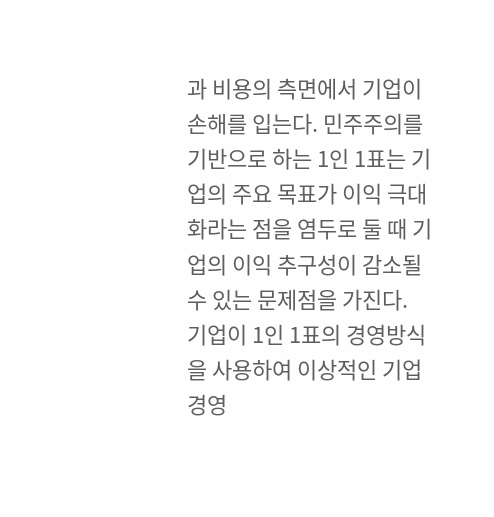과 비용의 측면에서 기업이 손해를 입는다. 민주주의를 기반으로 하는 1인 1표는 기업의 주요 목표가 이익 극대화라는 점을 염두로 둘 때 기업의 이익 추구성이 감소될 수 있는 문제점을 가진다. 기업이 1인 1표의 경영방식을 사용하여 이상적인 기업 경영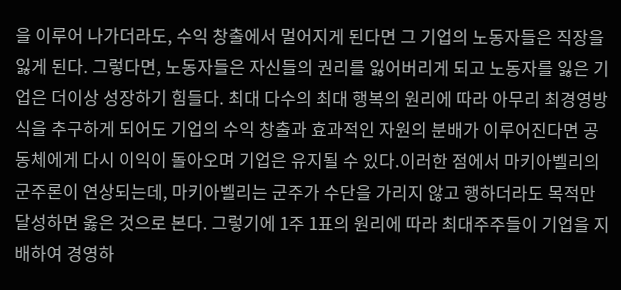을 이루어 나가더라도, 수익 창출에서 멀어지게 된다면 그 기업의 노동자들은 직장을 잃게 된다. 그렇다면, 노동자들은 자신들의 권리를 잃어버리게 되고 노동자를 잃은 기업은 더이상 성장하기 힘들다. 최대 다수의 최대 행복의 원리에 따라 아무리 최경영방식을 추구하게 되어도 기업의 수익 창출과 효과적인 자원의 분배가 이루어진다면 공동체에게 다시 이익이 돌아오며 기업은 유지될 수 있다.이러한 점에서 마키아벨리의 군주론이 연상되는데, 마키아벨리는 군주가 수단을 가리지 않고 행하더라도 목적만 달성하면 옳은 것으로 본다. 그렇기에 1주 1표의 원리에 따라 최대주주들이 기업을 지배하여 경영하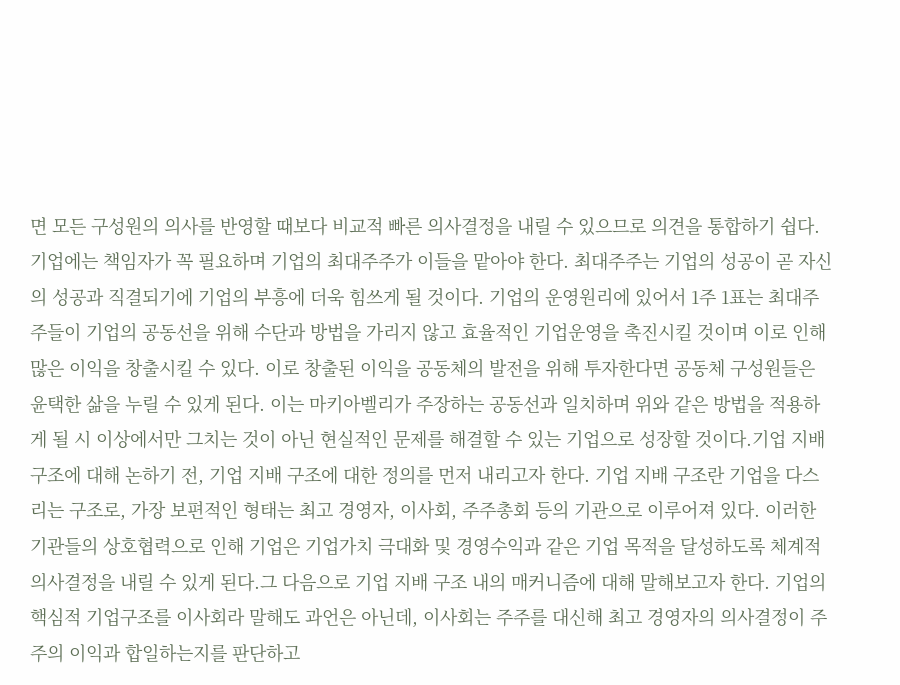면 모든 구성원의 의사를 반영할 때보다 비교적 빠른 의사결정을 내릴 수 있으므로 의견을 통합하기 쉽다. 기업에는 책임자가 꼭 필요하며 기업의 최대주주가 이들을 맡아야 한다. 최대주주는 기업의 성공이 곧 자신의 성공과 직결되기에 기업의 부흥에 더욱 힘쓰게 될 것이다. 기업의 운영원리에 있어서 1주 1표는 최대주주들이 기업의 공동선을 위해 수단과 방법을 가리지 않고 효율적인 기업운영을 촉진시킬 것이며 이로 인해 많은 이익을 창출시킬 수 있다. 이로 창출된 이익을 공동체의 발전을 위해 투자한다면 공동체 구성원들은 윤택한 삶을 누릴 수 있게 된다. 이는 마키아벨리가 주장하는 공동선과 일치하며 위와 같은 방법을 적용하게 될 시 이상에서만 그치는 것이 아닌 현실적인 문제를 해결할 수 있는 기업으로 성장할 것이다.기업 지배 구조에 대해 논하기 전, 기업 지배 구조에 대한 정의를 먼저 내리고자 한다. 기업 지배 구조란 기업을 다스리는 구조로, 가장 보편적인 형태는 최고 경영자, 이사회, 주주총회 등의 기관으로 이루어져 있다. 이러한 기관들의 상호협력으로 인해 기업은 기업가치 극대화 및 경영수익과 같은 기업 목적을 달성하도록 체계적 의사결정을 내릴 수 있게 된다.그 다음으로 기업 지배 구조 내의 매커니즘에 대해 말해보고자 한다. 기업의 핵심적 기업구조를 이사회라 말해도 과언은 아닌데, 이사회는 주주를 대신해 최고 경영자의 의사결정이 주주의 이익과 합일하는지를 판단하고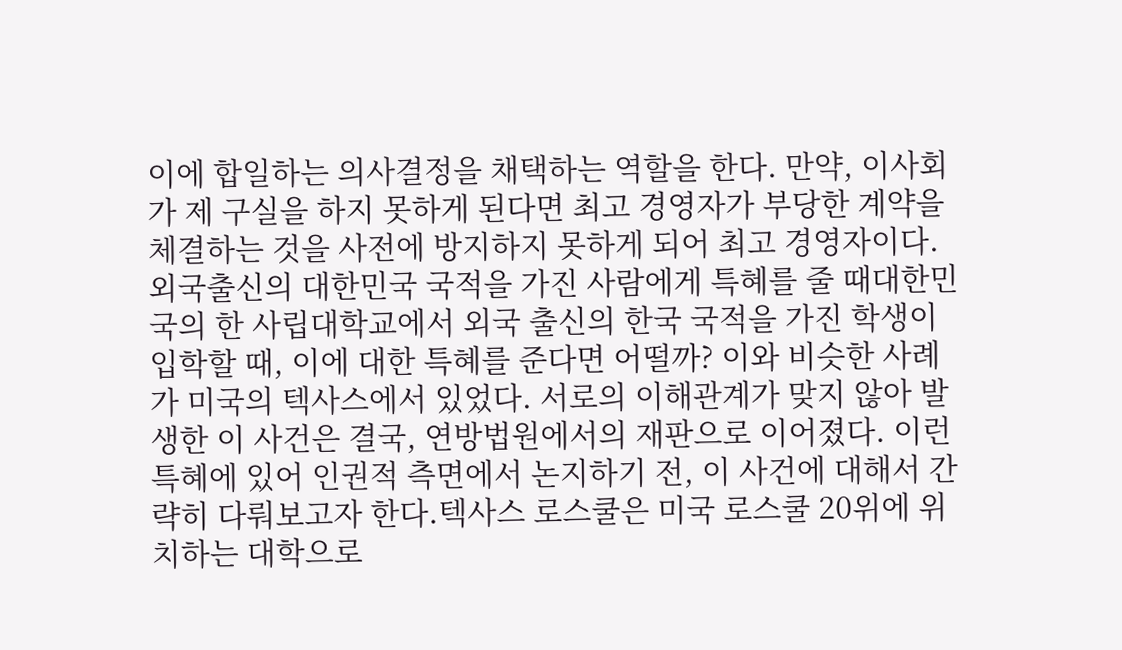이에 합일하는 의사결정을 채택하는 역할을 한다. 만약, 이사회가 제 구실을 하지 못하게 된다면 최고 경영자가 부당한 계약을 체결하는 것을 사전에 방지하지 못하게 되어 최고 경영자이다.
외국출신의 대한민국 국적을 가진 사람에게 특혜를 줄 때대한민국의 한 사립대학교에서 외국 출신의 한국 국적을 가진 학생이 입학할 때, 이에 대한 특혜를 준다면 어떨까? 이와 비슷한 사례가 미국의 텍사스에서 있었다. 서로의 이해관계가 맞지 않아 발생한 이 사건은 결국, 연방법원에서의 재판으로 이어졌다. 이런 특혜에 있어 인권적 측면에서 논지하기 전, 이 사건에 대해서 간략히 다뤄보고자 한다.텍사스 로스쿨은 미국 로스쿨 20위에 위치하는 대학으로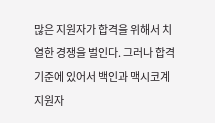많은 지원자가 합격을 위해서 치열한 경쟁을 벌인다. 그러나 합격기준에 있어서 백인과 맥시코계 지원자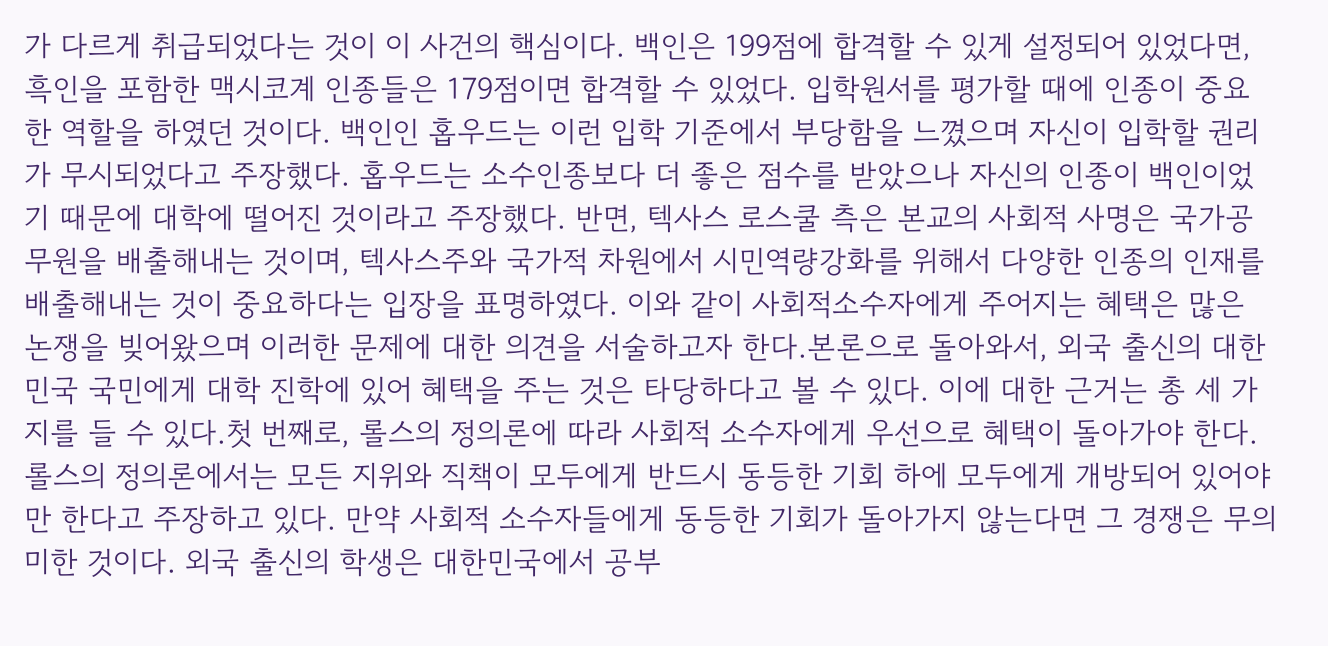가 다르게 취급되었다는 것이 이 사건의 핵심이다. 백인은 199점에 합격할 수 있게 설정되어 있었다면, 흑인을 포함한 맥시코계 인종들은 179점이면 합격할 수 있었다. 입학원서를 평가할 때에 인종이 중요한 역할을 하였던 것이다. 백인인 홉우드는 이런 입학 기준에서 부당함을 느꼈으며 자신이 입학할 권리가 무시되었다고 주장했다. 홉우드는 소수인종보다 더 좋은 점수를 받았으나 자신의 인종이 백인이었기 때문에 대학에 떨어진 것이라고 주장했다. 반면, 텍사스 로스쿨 측은 본교의 사회적 사명은 국가공무원을 배출해내는 것이며, 텍사스주와 국가적 차원에서 시민역량강화를 위해서 다양한 인종의 인재를 배출해내는 것이 중요하다는 입장을 표명하였다. 이와 같이 사회적소수자에게 주어지는 혜택은 많은 논쟁을 빚어왔으며 이러한 문제에 대한 의견을 서술하고자 한다.본론으로 돌아와서, 외국 출신의 대한민국 국민에게 대학 진학에 있어 혜택을 주는 것은 타당하다고 볼 수 있다. 이에 대한 근거는 총 세 가지를 들 수 있다.첫 번째로, 롤스의 정의론에 따라 사회적 소수자에게 우선으로 혜택이 돌아가야 한다. 롤스의 정의론에서는 모든 지위와 직책이 모두에게 반드시 동등한 기회 하에 모두에게 개방되어 있어야만 한다고 주장하고 있다. 만약 사회적 소수자들에게 동등한 기회가 돌아가지 않는다면 그 경쟁은 무의미한 것이다. 외국 출신의 학생은 대한민국에서 공부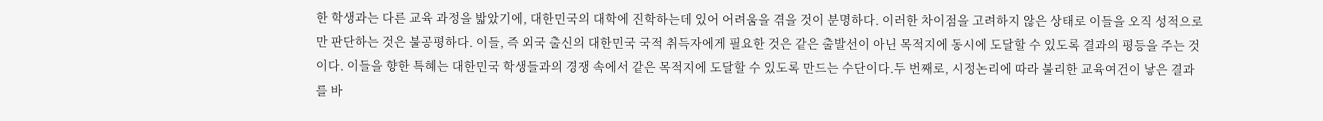한 학생과는 다른 교육 과정을 밟았기에, 대한민국의 대학에 진학하는데 있어 어려움을 겪을 것이 분명하다. 이러한 차이점을 고려하지 않은 상태로 이들을 오직 성적으로만 판단하는 것은 불공평하다. 이들, 즉 외국 출신의 대한민국 국적 취득자에게 필요한 것은 같은 출발선이 아닌 목적지에 동시에 도달할 수 있도록 결과의 평등을 주는 것이다. 이들을 향한 특혜는 대한민국 학생들과의 경쟁 속에서 같은 목적지에 도달할 수 있도록 만드는 수단이다.두 번째로, 시정논리에 따라 불리한 교육여건이 낳은 결과를 바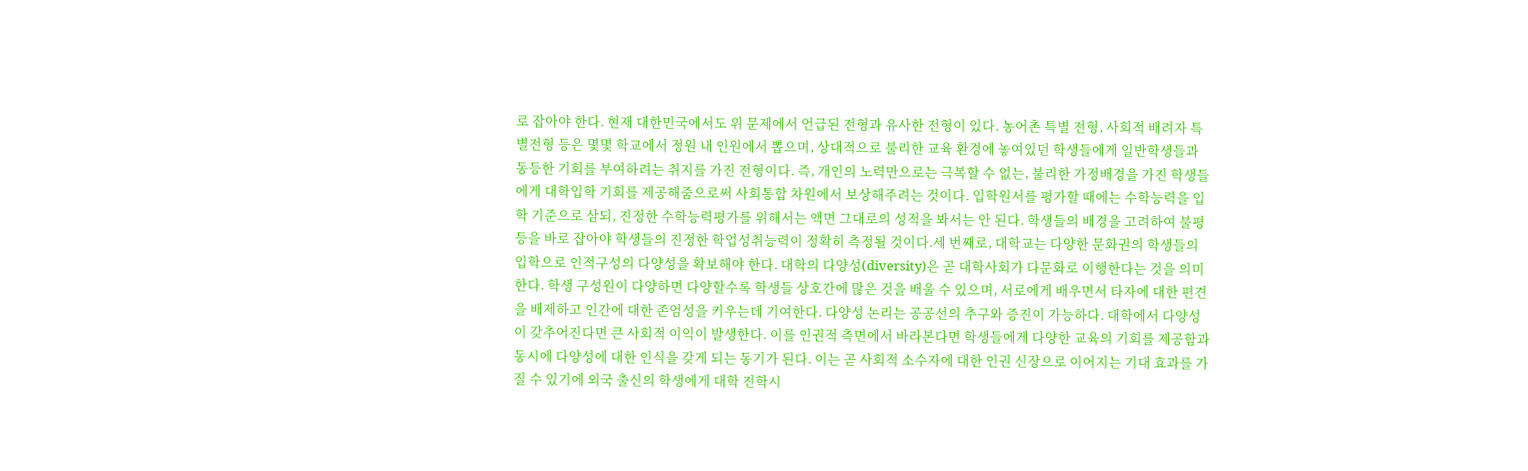로 잡아야 한다. 현재 대한민국에서도 위 문제에서 언급된 전형과 유사한 전형이 있다. 농어촌 특별 전형, 사회적 배려자 특별전형 등은 몇몇 학교에서 정원 내 인원에서 뽑으며, 상대적으로 불리한 교육 환경에 놓여있던 학생들에게 일반학생들과 동등한 기회를 부여하려는 취지를 가진 전형이다. 즉, 개인의 노력만으로는 극복할 수 없는, 불리한 가정배경을 가진 학생들에게 대학입학 기회를 제공해줌으로써 사회통합 차원에서 보상해주려는 것이다. 입학원서를 평가할 때에는 수학능력을 입학 기준으로 삼되, 진정한 수학능력평가를 위해서는 액면 그대로의 성적을 봐서는 안 된다. 학생들의 배경을 고려하여 불평등을 바로 잡아야 학생들의 진정한 학업성취능력이 정확히 측정될 것이다.세 번째로, 대학교는 다양한 문화권의 학생들의 입학으로 인적구성의 다양성을 확보해야 한다. 대학의 다양성(diversity)은 곧 대학사회가 다문화로 이행한다는 것을 의미한다. 학생 구성원이 다양하면 다양할수록 학생들 상호간에 많은 것을 배울 수 있으며, 서로에게 배우면서 타자에 대한 편견을 배제하고 인간에 대한 존엄성을 키우는데 기여한다. 다양성 논리는 공공선의 추구와 증진이 가능하다. 대학에서 다양성이 갖추어진다면 큰 사회적 이익이 발생한다. 이를 인권적 측면에서 바라본다면 학생들에게 다양한 교육의 기회를 제공함과 동시에 다양성에 대한 인식을 갖게 되는 동기가 된다. 이는 곧 사회적 소수자에 대한 인권 신장으로 이어지는 기대 효과를 가질 수 있기에 외국 출신의 학생에게 대학 진학시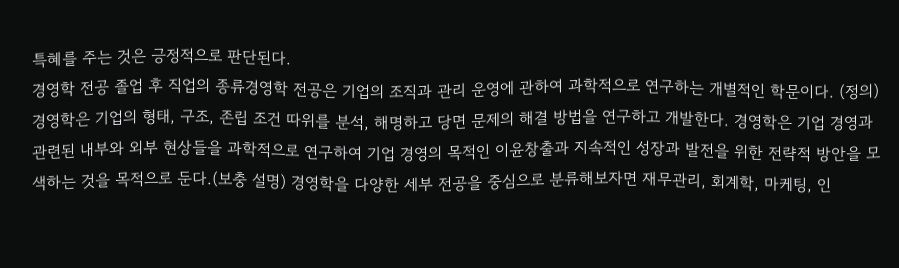특혜를 주는 것은 긍정적으로 판단된다.
경영학 전공 졸업 후 직업의 종류경영학 전공은 기업의 조직과 관리 운영에 관하여 과학적으로 연구하는 개별적인 학문이다. (정의) 경영학은 기업의 형태, 구조, 존립 조건 따위를 분석, 해명하고 당면 문제의 해결 방법을 연구하고 개발한다. 경영학은 기업 경영과 관련된 내부와 외부 현상들을 과학적으로 연구하여 기업 경영의 목적인 이윤창출과 지속적인 성장과 발전을 위한 전략적 방안을 모색하는 것을 목적으로 둔다.(보충 설명) 경영학을 다양한 세부 전공을 중심으로 분류해보자면 재무관리, 회계학, 마케팅, 인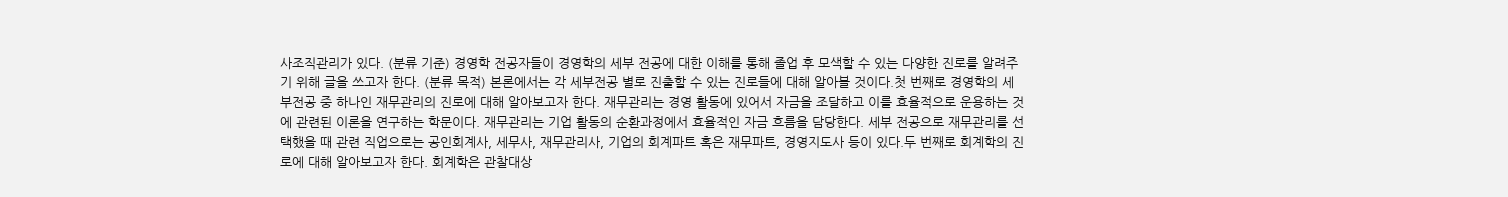사조직관리가 있다. (분류 기준) 경영학 전공자들이 경영학의 세부 전공에 대한 이해를 통해 졸업 후 모색할 수 있는 다양한 진로를 알려주기 위해 글을 쓰고자 한다. (분류 목적) 본론에서는 각 세부전공 별로 진출할 수 있는 진로들에 대해 알아볼 것이다.첫 번째로 경영학의 세부전공 중 하나인 재무관리의 진로에 대해 알아보고자 한다. 재무관리는 경영 활동에 있어서 자금을 조달하고 이를 효율적으로 운용하는 것에 관련된 이론을 연구하는 학문이다. 재무관리는 기업 활동의 순환과정에서 효율적인 자금 흐름을 담당한다. 세부 전공으로 재무관리를 선택했을 때 관련 직업으로는 공인회계사, 세무사, 재무관리사, 기업의 회계파트 혹은 재무파트, 경영지도사 등이 있다.두 번째로 회계학의 진로에 대해 알아보고자 한다. 회계학은 관찰대상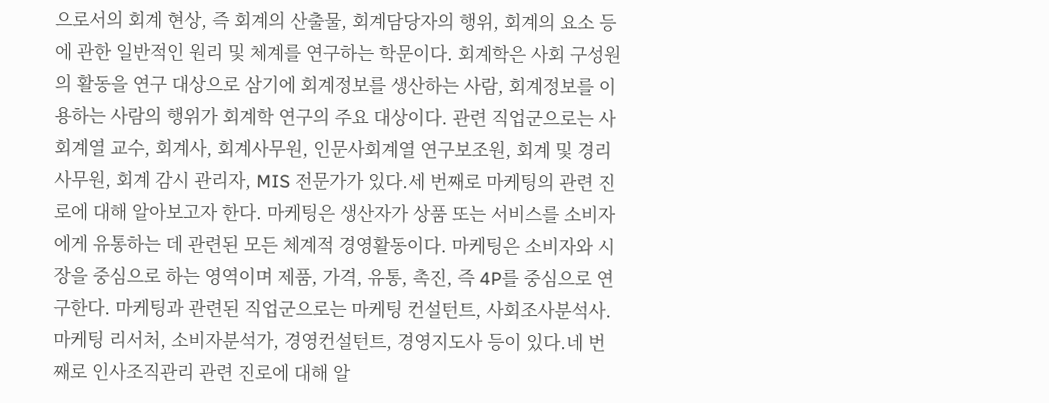으로서의 회계 현상, 즉 회계의 산출물, 회계담당자의 행위, 회계의 요소 등에 관한 일반적인 원리 및 체계를 연구하는 학문이다. 회계학은 사회 구성원의 활동을 연구 대상으로 삼기에 회계정보를 생산하는 사람, 회계정보를 이용하는 사람의 행위가 회계학 연구의 주요 대상이다. 관련 직업군으로는 사회계열 교수, 회계사, 회계사무원, 인문사회계열 연구보조원, 회계 및 경리사무원, 회계 감시 관리자, MIS 전문가가 있다.세 번째로 마케팅의 관련 진로에 대해 알아보고자 한다. 마케팅은 생산자가 상품 또는 서비스를 소비자에게 유통하는 데 관련된 모든 체계적 경영활동이다. 마케팅은 소비자와 시장을 중심으로 하는 영역이며 제품, 가격, 유통, 촉진, 즉 4P를 중심으로 연구한다. 마케팅과 관련된 직업군으로는 마케팅 컨설턴트, 사회조사분석사. 마케팅 리서처, 소비자분석가, 경영컨설턴트, 경영지도사 등이 있다.네 번째로 인사조직관리 관련 진로에 대해 알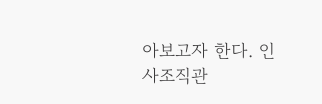아보고자 한다. 인사조직관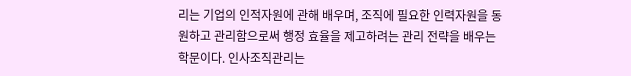리는 기업의 인적자원에 관해 배우며, 조직에 필요한 인력자원을 동원하고 관리함으로써 행정 효율을 제고하려는 관리 전략을 배우는 학문이다. 인사조직관리는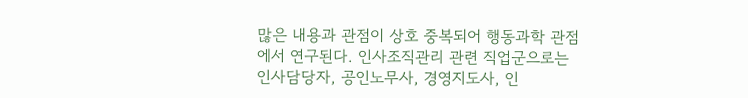많은 내용과 관점이 상호 중복되어 행동과학 관점에서 연구된다. 인사조직관리 관련 직업군으로는 인사담당자, 공인노무사, 경영지도사, 인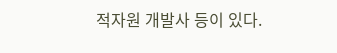적자원 개발사 등이 있다.